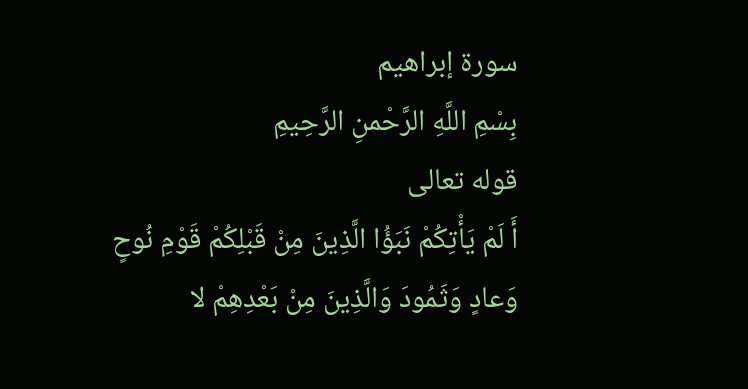سورة إبراهيم
بِسْمِ اللَّهِ الرَّحْمنِ الرَّحِيمِ
قوله تعالى
أَ لَمْ يَأْتِكُمْ نَبَؤُا الَّذِينَ مِنْ قَبْلِكُمْ قَوْمِ نُوحٍ وَعادٍ وَثَمُودَ وَالَّذِينَ مِنْ بَعْدِهِمْ لا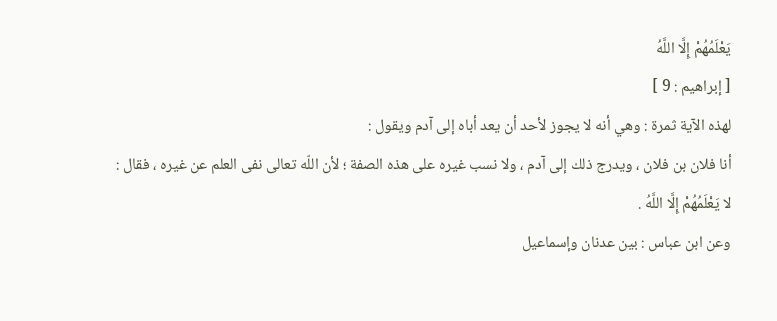يَعْلَمُهُمْ إِلَّا اللَّهُ
[ إبراهيم : 9 ]
لهذه الآية ثمرة : وهي أنه لا يجوز لأحد أن يعد أباه إلى آدم ويقول :
أنا فلان بن فلان ، ويدرج ذلك إلى آدم ، ولا نسب غيره على هذه الصفة ؛ لأن اللّه تعالى نفى العلم عن غيره ، فقال :
لا يَعْلَمُهُمْ إِلَّا اللَّهُ .
وعن ابن عباس : بين عدنان وإسماعيل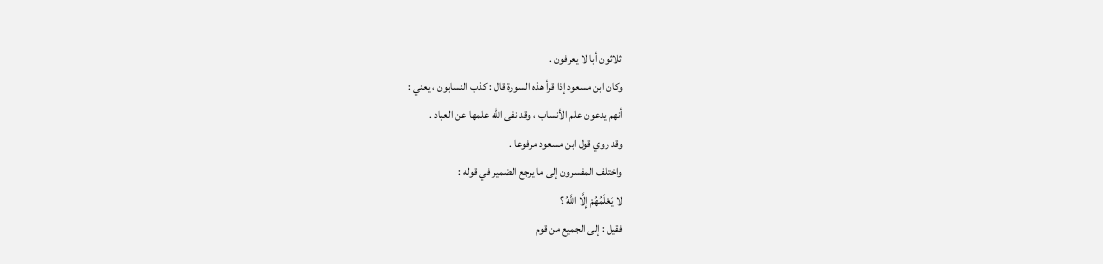ثلاثون أبا لا يعرفون .
وكان ابن مسعود إذا قرأ هذه السورة قال : كذب النسابون ، يعني :
أنهم يدعون علم الأنساب ، وقد نفى اللّه علمها عن العباد .
وقد روي قول ابن مسعود مرفوعا .
واختلف المفسرون إلى ما يرجع الضمير في قوله :
لا يَعْلَمُهُمْ إِلَّا اللَّهُ ؟
فقيل : إلى الجميع من قوم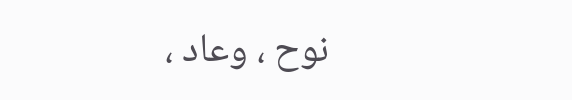نوح ، وعاد ،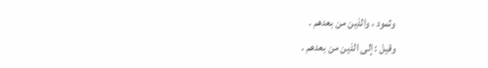وثمود ، والذين من بعدهم .
وقيل : إلى الذين من بعدهم .